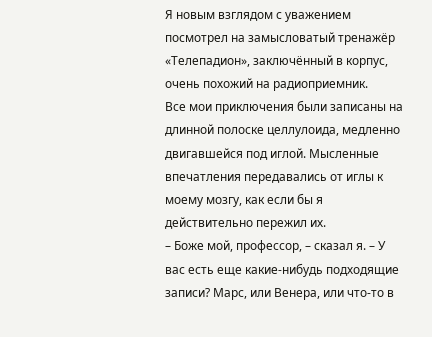Я новым взглядом с уважением посмотрел на замысловатый тренажёр «Телепадион», заключённый в корпус, очень похожий на радиоприемник.
Все мои приключения были записаны на длинной полоске целлулоида, медленно двигавшейся под иглой. Мысленные впечатления передавались от иглы к моему мозгу, как если бы я действительно пережил их.
– Боже мой, профессор, – сказал я. – У вас есть еще какие-нибудь подходящие записи? Марс, или Венера, или что-то в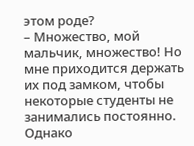этом роде?
– Множество, мой мальчик, множество! Но мне приходится держать их под замком, чтобы некоторые студенты не занимались постоянно. Однако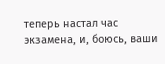теперь настал час экзамена, и, боюсь, ваши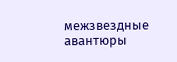межзвездные авантюры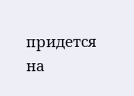придется на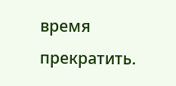время прекратить.